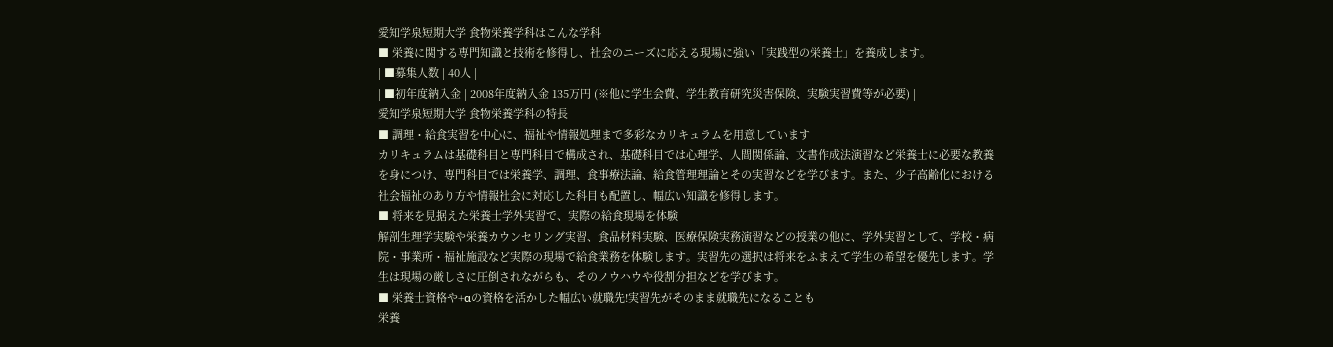愛知学泉短期大学 食物栄養学科はこんな学科
■ 栄養に関する専門知識と技術を修得し、社会のニーズに応える現場に強い「実践型の栄養士」を養成します。
| ■募集人数 | 40人 |
| ■初年度納入金 | 2008年度納入金 135万円 (※他に学生会費、学生教育研究災害保険、実験実習費等が必要) |
愛知学泉短期大学 食物栄養学科の特長
■ 調理・給食実習を中心に、福祉や情報処理まで多彩なカリキュラムを用意しています
カリキュラムは基礎科目と専門科目で構成され、基礎科目では心理学、人間関係論、文書作成法演習など栄養士に必要な教養を身につけ、専門科目では栄養学、調理、食事療法論、給食管理理論とその実習などを学びます。また、少子高齢化における社会福祉のあり方や情報社会に対応した科目も配置し、幅広い知識を修得します。
■ 将来を見据えた栄養士学外実習で、実際の給食現場を体験
解剖生理学実験や栄養カウンセリング実習、食品材料実験、医療保険実務演習などの授業の他に、学外実習として、学校・病院・事業所・福祉施設など実際の現場で給食業務を体験します。実習先の選択は将来をふまえて学生の希望を優先します。学生は現場の厳しさに圧倒されながらも、そのノウハウや役割分担などを学びます。
■ 栄養士資格や+αの資格を活かした幅広い就職先!実習先がそのまま就職先になることも
栄養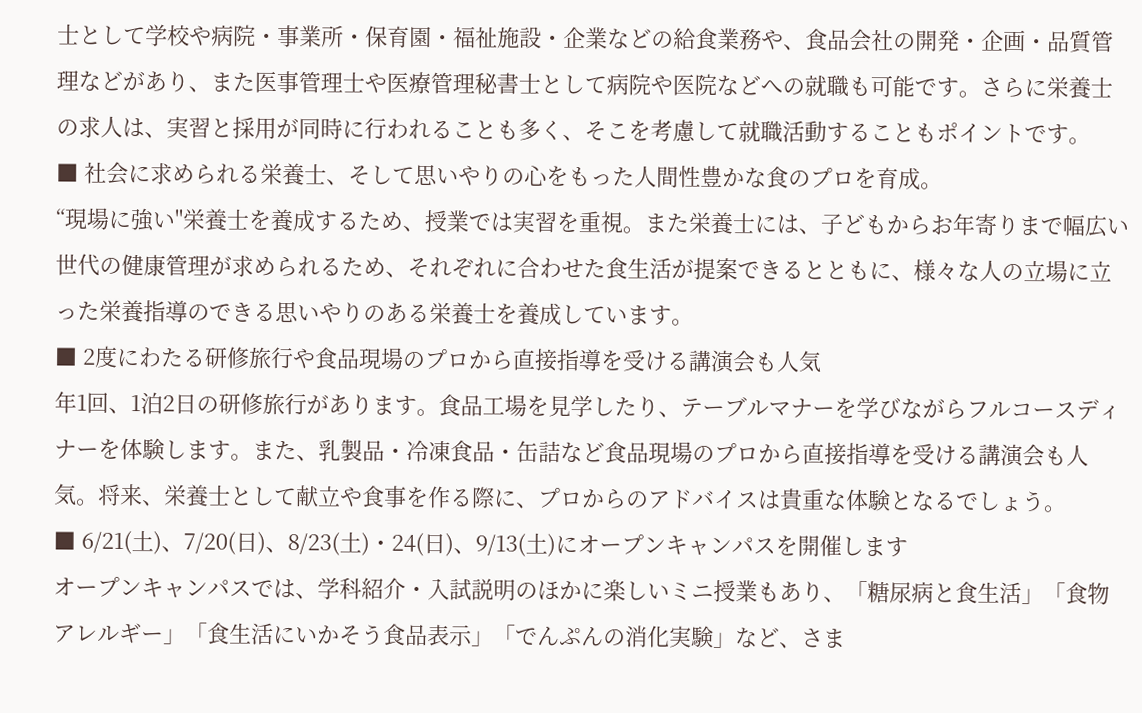士として学校や病院・事業所・保育園・福祉施設・企業などの給食業務や、食品会社の開発・企画・品質管理などがあり、また医事管理士や医療管理秘書士として病院や医院などへの就職も可能です。さらに栄養士の求人は、実習と採用が同時に行われることも多く、そこを考慮して就職活動することもポイントです。
■ 社会に求められる栄養士、そして思いやりの心をもった人間性豊かな食のプロを育成。
“現場に強い"栄養士を養成するため、授業では実習を重視。また栄養士には、子どもからお年寄りまで幅広い世代の健康管理が求められるため、それぞれに合わせた食生活が提案できるとともに、様々な人の立場に立った栄養指導のできる思いやりのある栄養士を養成しています。
■ 2度にわたる研修旅行や食品現場のプロから直接指導を受ける講演会も人気
年1回、1泊2日の研修旅行があります。食品工場を見学したり、テーブルマナーを学びながらフルコースディナーを体験します。また、乳製品・冷凍食品・缶詰など食品現場のプロから直接指導を受ける講演会も人気。将来、栄養士として献立や食事を作る際に、プロからのアドバイスは貴重な体験となるでしょう。
■ 6/21(土)、7/20(日)、8/23(土)・24(日)、9/13(土)にオープンキャンパスを開催します
オープンキャンパスでは、学科紹介・入試説明のほかに楽しいミニ授業もあり、「糖尿病と食生活」「食物アレルギー」「食生活にいかそう食品表示」「でんぷんの消化実験」など、さま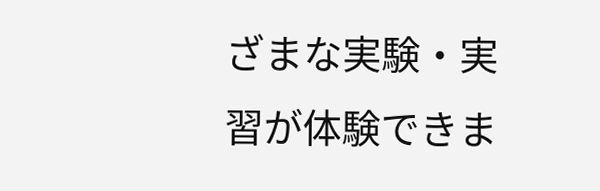ざまな実験・実習が体験できま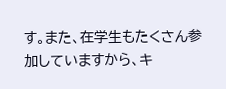す。また、在学生もたくさん参加していますから、キ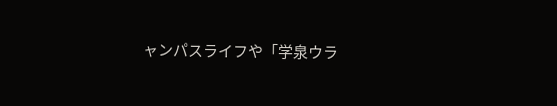ャンパスライフや「学泉ウラ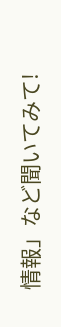情報」など聞いてみて!